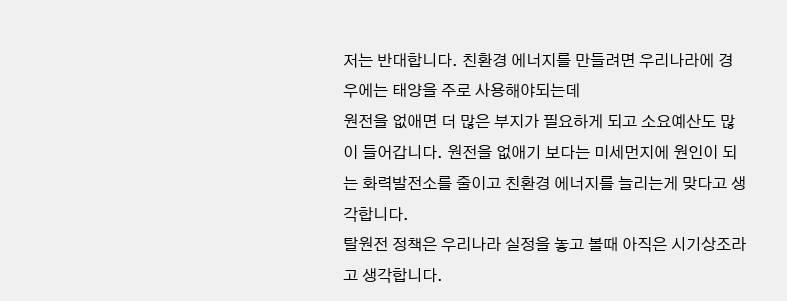저는 반대합니다. 친환경 에너지를 만들려면 우리나라에 경우에는 태양을 주로 사용해야되는데
원전을 없애면 더 많은 부지가 필요하게 되고 소요예산도 많이 들어갑니다. 원전을 없애기 보다는 미세먼지에 원인이 되는 화력발전소를 줄이고 친환경 에너지를 늘리는게 맞다고 생각합니다.
탈원전 정책은 우리나라 실정을 놓고 볼때 아직은 시기상조라고 생각합니다.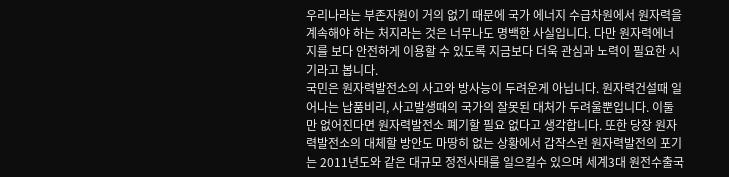우리나라는 부존자원이 거의 없기 때문에 국가 에너지 수급차원에서 원자력을 계속해야 하는 처지라는 것은 너무나도 명백한 사실입니다. 다만 원자력에너지를 보다 안전하게 이용할 수 있도록 지금보다 더욱 관심과 노력이 필요한 시기라고 봅니다.
국민은 원자력발전소의 사고와 방사능이 두려운게 아닙니다. 원자력건설때 일어나는 납품비리, 사고발생때의 국가의 잘못된 대처가 두려울뿐입니다. 이둘만 없어진다면 원자력발전소 폐기할 필요 없다고 생각합니다. 또한 당장 원자력발전소의 대체할 방안도 마땅히 없는 상황에서 갑작스런 원자력발전의 포기는 2011년도와 같은 대규모 정전사태를 일으킬수 있으며 세계3대 원전수출국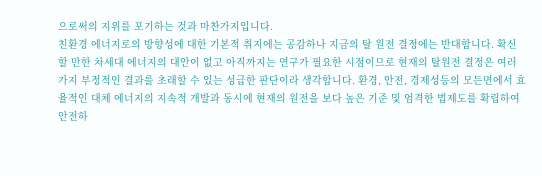으로써의 지위를 포기하는 것과 마찬가지입니다.
친환경 에너지로의 방향성에 대한 기본적 취지에는 공감하나 지금의 탈 원전 결정에는 반대합니다. 확신할 만한 차세대 에너지의 대안이 없고 아직까지는 연구가 필요한 시점이므로 현재의 탈원전 결정은 여러가지 부정적인 결과를 초래할 수 있는 성급한 판단이라 생각합니다. 환경, 안전, 경제성등의 모든면에서 효율적인 대체 에너지의 지속적 개발과 동시에 현재의 원전을 보다 높은 기준 및 엄격한 법제도를 확립하여 안전하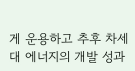게 운용하고 추후 차세대 에너지의 개발 성과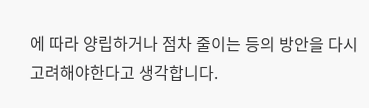에 따라 양립하거나 점차 줄이는 등의 방안을 다시 고려해야한다고 생각합니다.